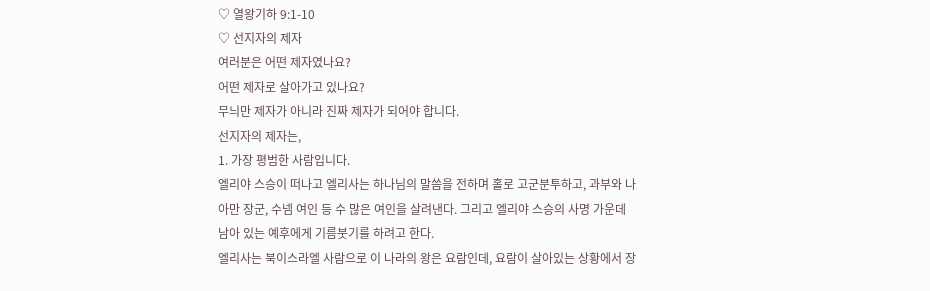♡ 열왕기하 9:1-10
♡ 선지자의 제자
여러분은 어떤 제자였나요?
어떤 제자로 살아가고 있나요?
무늬만 제자가 아니라 진짜 제자가 되어야 합니다.
선지자의 제자는,
1. 가장 평범한 사람입니다.
엘리야 스승이 떠나고 엘리사는 하나님의 말씀을 전하며 홀로 고군분투하고, 과부와 나아만 장군, 수넴 여인 등 수 많은 여인을 살려낸다. 그리고 엘리야 스승의 사명 가운데 남아 있는 예후에게 기름붓기를 하려고 한다.
엘리사는 북이스라엘 사람으로 이 나라의 왕은 요람인데, 요람이 살아있는 상황에서 장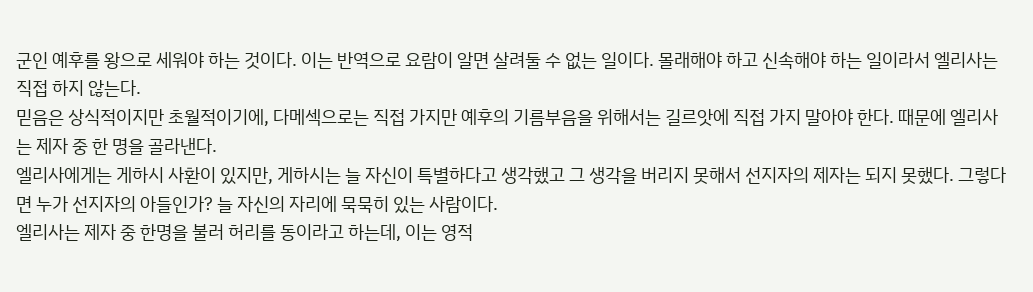군인 예후를 왕으로 세워야 하는 것이다. 이는 반역으로 요람이 알면 살려둘 수 없는 일이다. 몰래해야 하고 신속해야 하는 일이라서 엘리사는 직접 하지 않는다.
믿음은 상식적이지만 초월적이기에, 다메섹으로는 직접 가지만 예후의 기름부음을 위해서는 길르앗에 직접 가지 말아야 한다. 때문에 엘리사는 제자 중 한 명을 골라낸다.
엘리사에게는 게하시 사환이 있지만, 게하시는 늘 자신이 특별하다고 생각했고 그 생각을 버리지 못해서 선지자의 제자는 되지 못했다. 그렇다면 누가 선지자의 아들인가? 늘 자신의 자리에 묵묵히 있는 사람이다.
엘리사는 제자 중 한명을 불러 허리를 동이라고 하는데, 이는 영적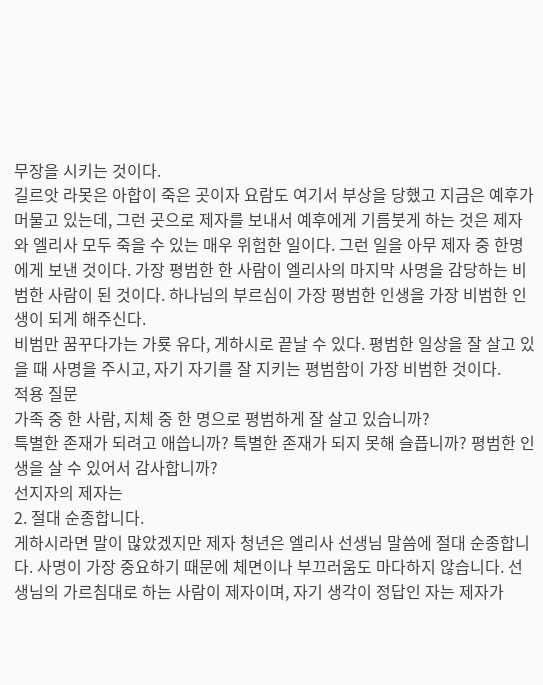무장을 시키는 것이다.
길르앗 라못은 아합이 죽은 곳이자 요람도 여기서 부상을 당했고 지금은 예후가 머물고 있는데, 그런 곳으로 제자를 보내서 예후에게 기름붓게 하는 것은 제자와 엘리사 모두 죽을 수 있는 매우 위험한 일이다. 그런 일을 아무 제자 중 한명에게 보낸 것이다. 가장 평범한 한 사람이 엘리사의 마지막 사명을 감당하는 비범한 사람이 된 것이다. 하나님의 부르심이 가장 평범한 인생을 가장 비범한 인생이 되게 해주신다.
비범만 꿈꾸다가는 가룟 유다, 게하시로 끝날 수 있다. 평범한 일상을 잘 살고 있을 때 사명을 주시고, 자기 자기를 잘 지키는 평범함이 가장 비범한 것이다.
적용 질문
가족 중 한 사람, 지체 중 한 명으로 평범하게 잘 살고 있습니까?
특별한 존재가 되려고 애씁니까? 특별한 존재가 되지 못해 슬픕니까? 평범한 인생을 살 수 있어서 감사합니까?
선지자의 제자는
2. 절대 순종합니다.
게하시라면 말이 많았겠지만 제자 청년은 엘리사 선생님 말씀에 절대 순종합니다. 사명이 가장 중요하기 때문에 체면이나 부끄러움도 마다하지 않습니다. 선생님의 가르침대로 하는 사람이 제자이며, 자기 생각이 정답인 자는 제자가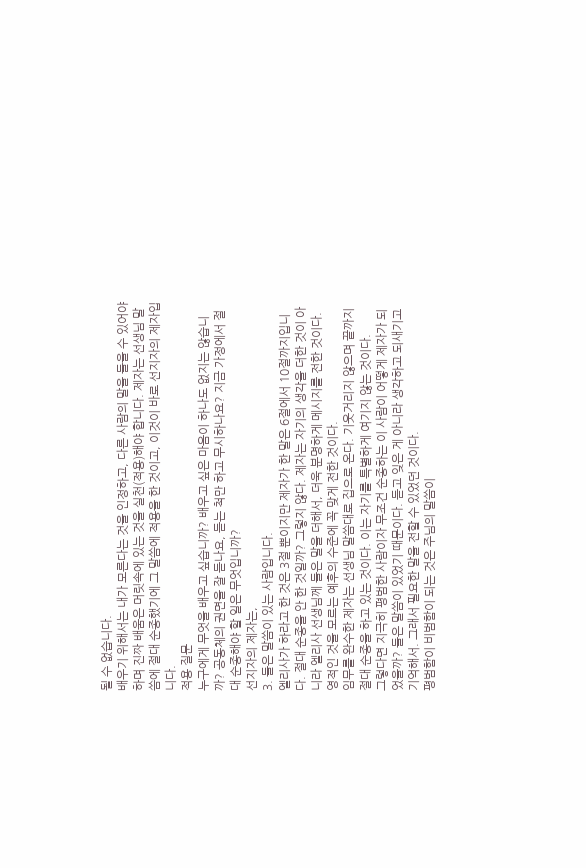될 수 없습니다.
배우기 위해서는 내가 모른다는 것을 인정하고, 다른 사람의 말을 들을 수 있어야 하며 진짜 배움은 머릿속에 있는 것을 실천(적용)해야 합니다. 제자는 선생님 말씀에 절대 순종했기에 그 말씀에 적용을 한 것이고, 이것이 바로 선지자의 제자입니다.
적용 질문
누구에게 무엇을 배우고 싶습니까? 배우고 싶은 마음이 하나도 없지는 않습니까? 공동체의 권면을 잘 듣나요, 듣는 척만 하고 무시하나요? 지금 가정에서 절대 순종해야 할 일은 무엇입니까?
선지자의 제자는,
3. 들은 말씀이 있는 사람입니다.
엘리사가 하라고 한 것은 3절 뿐이지만 제자가 한 말은 6절에서 10절까지입니다. 절대 순종을 안 한 것일까? 그렇지 않다. 제자는 자기의 생각을 더한 것이 아니라 엘리사 선생님께 들은 말을 더해서, 더욱 분명하게 메시지를 전한 것이다. 영적인 것을 모르는 예후의 수준에 꼭 맞게 전한 것이다.
임무를 완수한 제자는 선생님 말씀대로 집으로 온다. 기웃거리지 않으며 끝까지 절대 순종을 하고 있는 것이다. 이는 자기를 특별하게 여기지 않는 것이다.
그렇다면 지극히 평범한 사람이자 무조건 순종하는 이 사람이 어떻게 제자가 되었을까? 들은 말씀이 있었기 때문이다. 듣고 잊은 게 아니라 생각하고 되새기고 기억해서. 그래서 필요한 말을 전할 수 있었던 것이다.
평범함이 비범함이 되는 것은 주님의 말씀이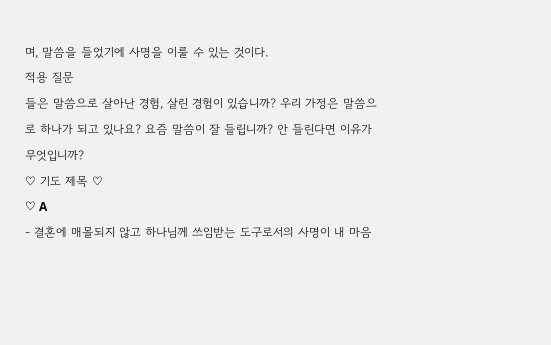며, 말씀을 들었기에 사명을 이룰 수 있는 것이다.
적용 질문
들은 말씀으로 살아난 경험, 살린 경험이 있습니까? 우리 가정은 말씀으로 하나가 되고 있나요? 요즘 말씀이 잘 들립니까? 안 들린다면 이유가 무엇입니까?
♡ 기도 제목 ♡
♡ A
- 결혼에 매몰되지 않고 하나님께 쓰임받는 도구로서의 사명이 내 마음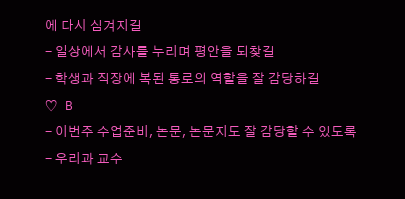에 다시 심겨지길
- 일상에서 감사를 누리며 평안을 되찾길
- 학생과 직장에 복된 통로의 역할을 잘 감당하길
♡ B
- 이번주 수업준비, 논문, 논문지도 잘 감당할 수 있도록
- 우리과 교수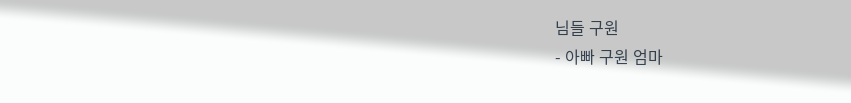님들 구원
- 아빠 구원 엄마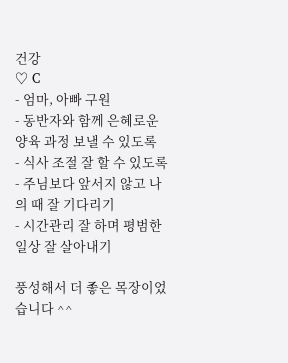건강
♡ C
- 엄마, 아빠 구원
- 동반자와 함께 은혜로운 양육 과정 보낼 수 있도록
- 식사 조절 잘 할 수 있도록
- 주님보다 앞서지 않고 나의 때 잘 기다리기
- 시간관리 잘 하며 평범한 일상 잘 살아내기

풍성해서 더 좋은 목장이었습니다 ^^